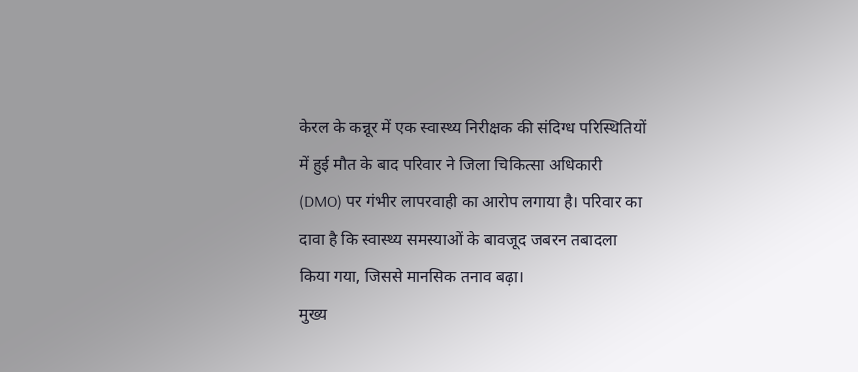केरल के कन्नूर में एक स्वास्थ्य निरीक्षक की संदिग्ध परिस्थितियों में हुई मौत के बाद परिवार ने जिला चिकित्सा अधिकारी (DMO) पर गंभीर लापरवाही का आरोप लगाया है। परिवार का दावा है कि स्वास्थ्य समस्याओं के बावजूद जबरन तबादला किया गया, जिससे मानसिक तनाव बढ़ा।
मुख्य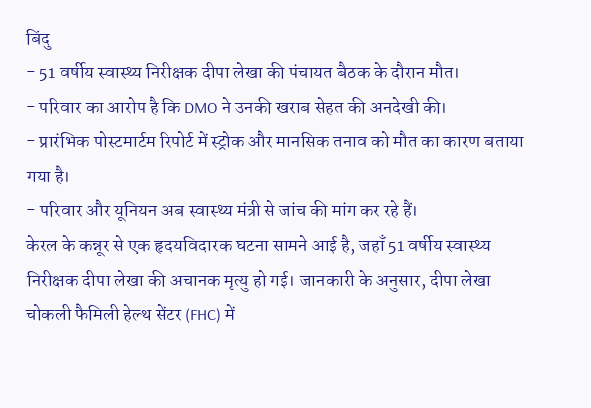बिंदु
- 51 वर्षीय स्वास्थ्य निरीक्षक दीपा लेखा की पंचायत बैठक के दौरान मौत।
- परिवार का आरोप है कि DMO ने उनकी खराब सेहत की अनदेखी की।
- प्रारंभिक पोस्टमार्टम रिपोर्ट में स्ट्रोक और मानसिक तनाव को मौत का कारण बताया गया है।
- परिवार और यूनियन अब स्वास्थ्य मंत्री से जांच की मांग कर रहे हैं।
केरल के कन्नूर से एक हृदयविदारक घटना सामने आई है, जहाँ 51 वर्षीय स्वास्थ्य निरीक्षक दीपा लेखा की अचानक मृत्यु हो गई। जानकारी के अनुसार, दीपा लेखा चोकली फैमिली हेल्थ सेंटर (FHC) में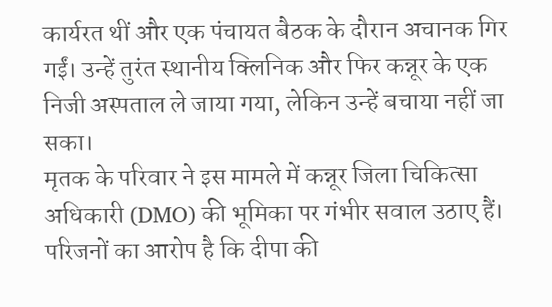कार्यरत थीं और एक पंचायत बैठक के दौरान अचानक गिर गईं। उन्हें तुरंत स्थानीय क्लिनिक और फिर कन्नूर के एक निजी अस्पताल ले जाया गया, लेकिन उन्हें बचाया नहीं जा सका।
मृतक के परिवार ने इस मामले में कन्नूर जिला चिकित्सा अधिकारी (DMO) की भूमिका पर गंभीर सवाल उठाए हैं। परिजनों का आरोप है कि दीपा की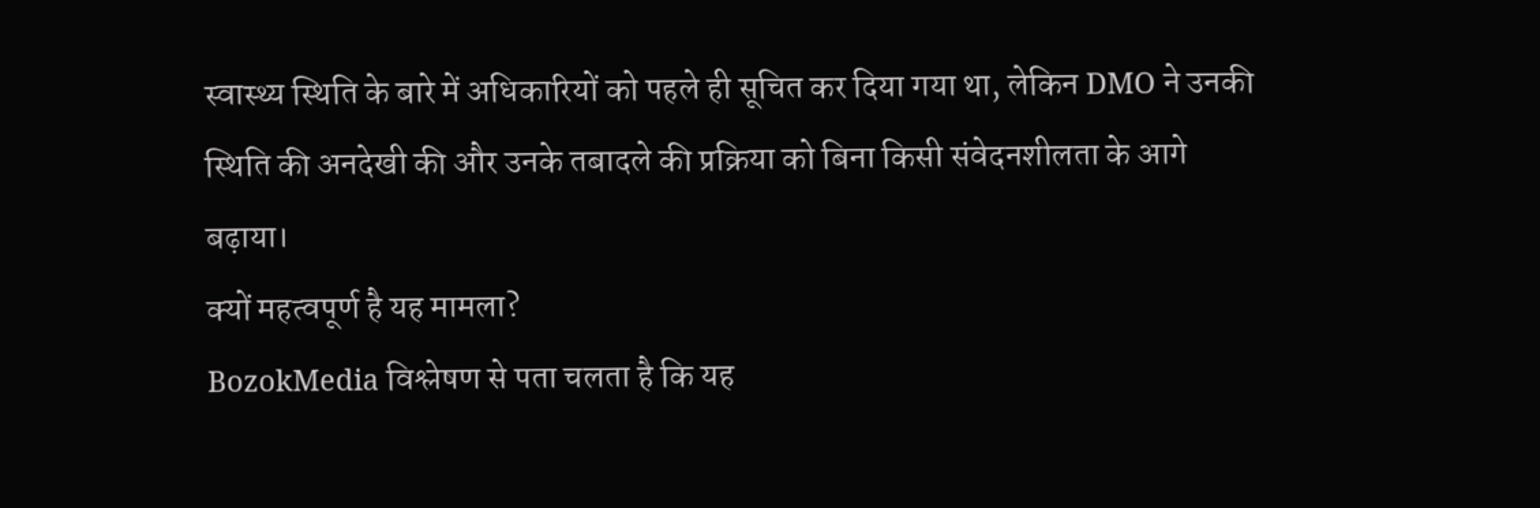स्वास्थ्य स्थिति के बारे में अधिकारियों को पहले ही सूचित कर दिया गया था, लेकिन DMO ने उनकी स्थिति की अनदेखी की और उनके तबादले की प्रक्रिया को बिना किसी संवेदनशीलता के आगे बढ़ाया।
क्यों महत्वपूर्ण है यह मामला?
BozokMedia विश्लेषण से पता चलता है कि यह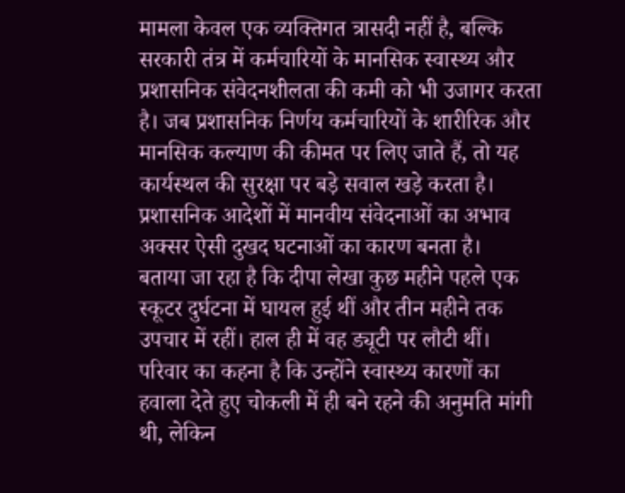मामला केवल एक व्यक्तिगत त्रासदी नहीं है, बल्कि सरकारी तंत्र में कर्मचारियों के मानसिक स्वास्थ्य और प्रशासनिक संवेदनशीलता की कमी को भी उजागर करता है। जब प्रशासनिक निर्णय कर्मचारियों के शारीरिक और मानसिक कल्याण की कीमत पर लिए जाते हैं, तो यह कार्यस्थल की सुरक्षा पर बड़े सवाल खड़े करता है।
प्रशासनिक आदेशों में मानवीय संवेदनाओं का अभाव अक्सर ऐसी दुखद घटनाओं का कारण बनता है।
बताया जा रहा है कि दीपा लेखा कुछ महीने पहले एक स्कूटर दुर्घटना में घायल हुई थीं और तीन महीने तक उपचार में रहीं। हाल ही में वह ड्यूटी पर लौटी थीं। परिवार का कहना है कि उन्होंने स्वास्थ्य कारणों का हवाला देते हुए चोकली में ही बने रहने की अनुमति मांगी थी, लेकिन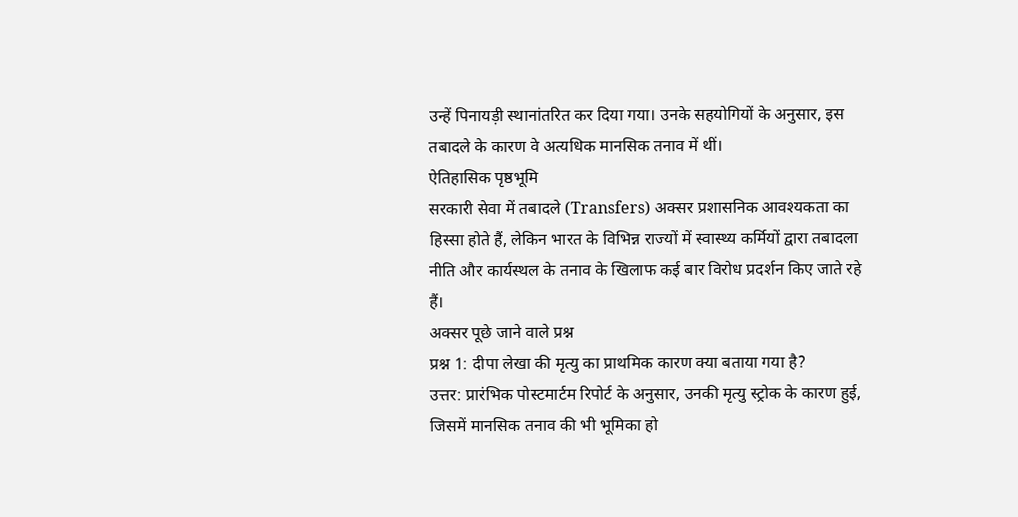उन्हें पिनायड़ी स्थानांतरित कर दिया गया। उनके सहयोगियों के अनुसार, इस तबादले के कारण वे अत्यधिक मानसिक तनाव में थीं।
ऐतिहासिक पृष्ठभूमि
सरकारी सेवा में तबादले (Transfers) अक्सर प्रशासनिक आवश्यकता का हिस्सा होते हैं, लेकिन भारत के विभिन्न राज्यों में स्वास्थ्य कर्मियों द्वारा तबादला नीति और कार्यस्थल के तनाव के खिलाफ कई बार विरोध प्रदर्शन किए जाते रहे हैं।
अक्सर पूछे जाने वाले प्रश्न
प्रश्न 1: दीपा लेखा की मृत्यु का प्राथमिक कारण क्या बताया गया है?
उत्तर: प्रारंभिक पोस्टमार्टम रिपोर्ट के अनुसार, उनकी मृत्यु स्ट्रोक के कारण हुई, जिसमें मानसिक तनाव की भी भूमिका हो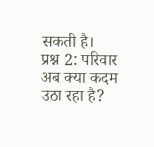सकती है।
प्रश्न 2: परिवार अब क्या कदम उठा रहा है?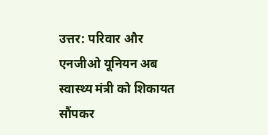उत्तर: परिवार और एनजीओ यूनियन अब स्वास्थ्य मंत्री को शिकायत सौंपकर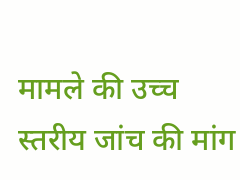मामले की उच्च स्तरीय जांच की मांग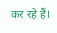कर रहे हैं।